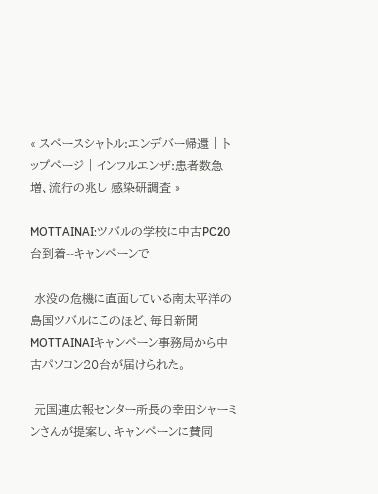« スペースシャトル:エンデバー帰還 | トップページ | インフルエンザ:患者数急増、流行の兆し 感染研調査 »

MOTTAINAI:ツバルの学校に中古PC20台到着--キャンペーンで

 水没の危機に直面している南太平洋の島国ツバルにこのほど、毎日新聞MOTTAINAIキャンペーン事務局から中古パソコン20台が届けられた。

 元国連広報センター所長の幸田シャーミンさんが提案し、キャンペーンに賛同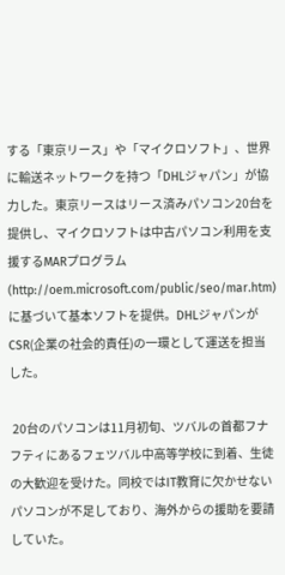する「東京リース」や「マイクロソフト」、世界に輸送ネットワークを持つ「DHLジャパン」が協力した。東京リースはリース済みパソコン20台を提供し、マイクロソフトは中古パソコン利用を支援するMARプログラム(http://oem.microsoft.com/public/seo/mar.htm)に基づいて基本ソフトを提供。DHLジャパンがCSR(企業の社会的責任)の一環として運送を担当した。

 20台のパソコンは11月初旬、ツバルの首都フナフティにあるフェツバル中高等学校に到着、生徒の大歓迎を受けた。同校ではIT教育に欠かせないパソコンが不足しており、海外からの援助を要請していた。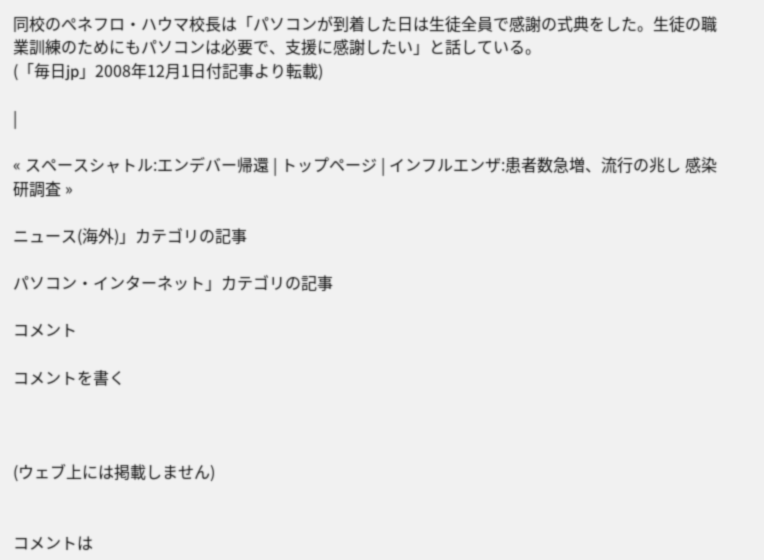同校のぺネフロ・ハウマ校長は「パソコンが到着した日は生徒全員で感謝の式典をした。生徒の職業訓練のためにもパソコンは必要で、支援に感謝したい」と話している。
(「毎日jp」2008年12月1日付記事より転載)

|

« スペースシャトル:エンデバー帰還 | トップページ | インフルエンザ:患者数急増、流行の兆し 感染研調査 »

ニュース(海外)」カテゴリの記事

パソコン・インターネット」カテゴリの記事

コメント

コメントを書く



(ウェブ上には掲載しません)


コメントは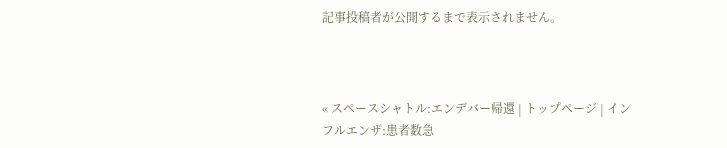記事投稿者が公開するまで表示されません。



« スペースシャトル:エンデバー帰還 | トップページ | インフルエンザ:患者数急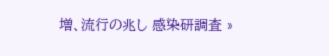増、流行の兆し 感染研調査 »